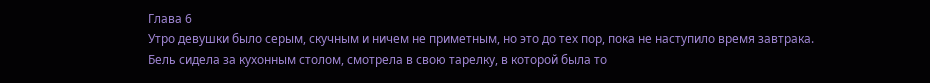Глава 6
Утро девушки было серым, скучным и ничем не приметным, но это до тех пор, пока не наступило время завтрака.
Бель сидела за кухонным столом, смотрела в свою тарелку, в которой была то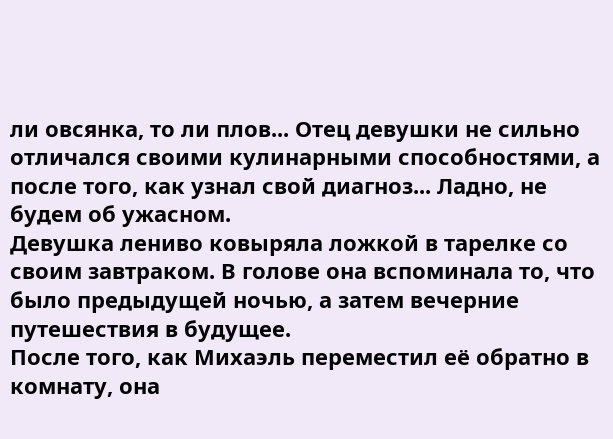ли овсянка, то ли плов... Отец девушки не сильно отличался своими кулинарными способностями, а после того, как узнал свой диагноз... Ладно, не будем об ужасном.
Девушка лениво ковыряла ложкой в тарелке со своим завтраком. В голове она вспоминала то, что было предыдущей ночью, а затем вечерние путешествия в будущее.
После того, как Михаэль переместил её обратно в комнату, она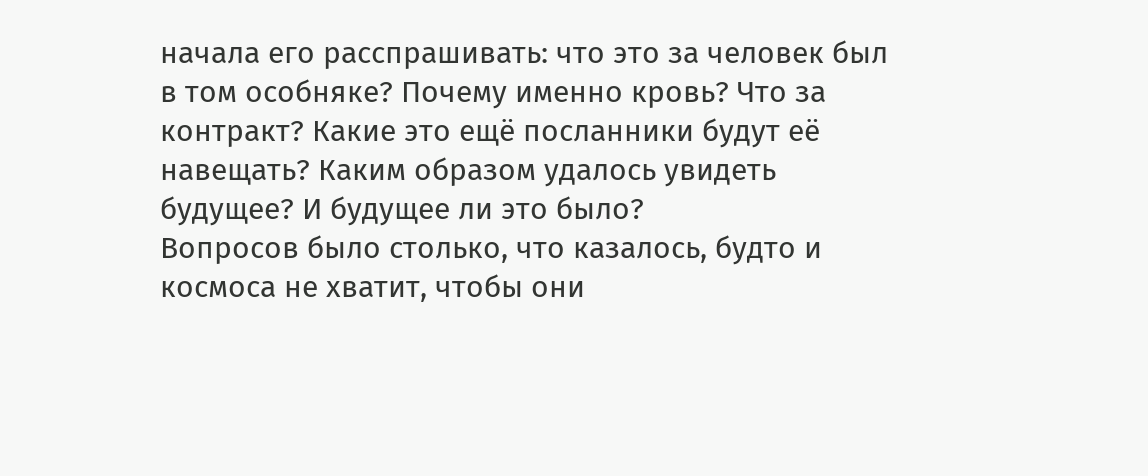начала его расспрашивать: что это за человек был в том особняке? Почему именно кровь? Что за контракт? Какие это ещё посланники будут её навещать? Каким образом удалось увидеть будущее? И будущее ли это было?
Вопросов было столько, что казалось, будто и космоса не хватит, чтобы они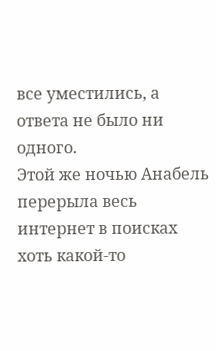все уместились, а ответа не было ни одного.
Этой же ночью Анабель перерыла весь интернет в поисках хоть какой-то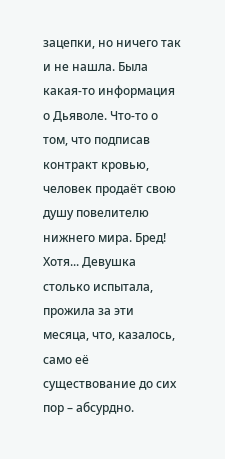зацепки, но ничего так и не нашла. Была какая-то информация о Дьяволе. Что-то о том, что подписав контракт кровью, человек продаёт свою душу повелителю нижнего мира. Бред! Хотя... Девушка столько испытала, прожила за эти месяца, что, казалось, само её существование до сих пор – абсурдно.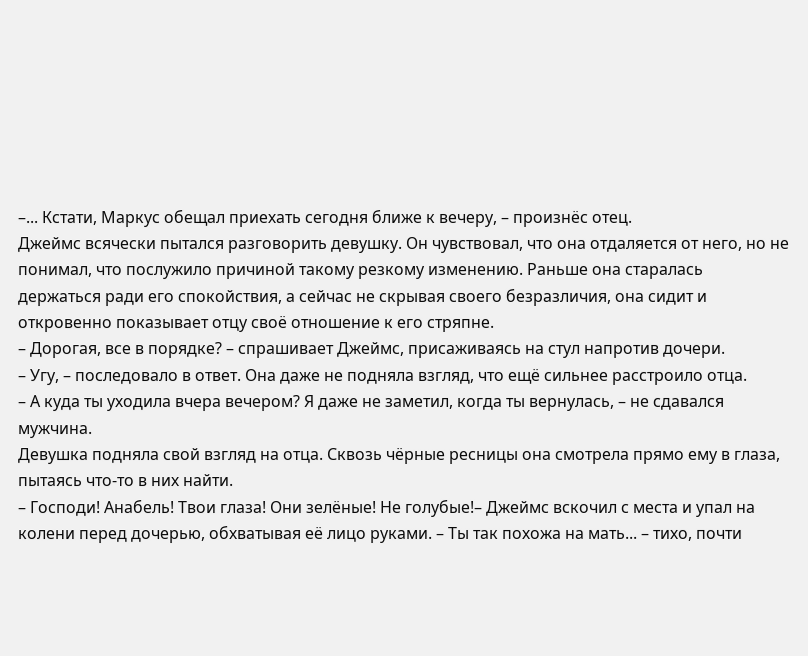–... Кстати, Маркус обещал приехать сегодня ближе к вечеру, – произнёс отец.
Джеймс всячески пытался разговорить девушку. Он чувствовал, что она отдаляется от него, но не понимал, что послужило причиной такому резкому изменению. Раньше она старалась держаться ради его спокойствия, а сейчас не скрывая своего безразличия, она сидит и откровенно показывает отцу своё отношение к его стряпне.
– Дорогая, все в порядке? – спрашивает Джеймс, присаживаясь на стул напротив дочери.
– Угу, – последовало в ответ. Она даже не подняла взгляд, что ещё сильнее расстроило отца.
– А куда ты уходила вчера вечером? Я даже не заметил, когда ты вернулась, – не сдавался мужчина.
Девушка подняла свой взгляд на отца. Сквозь чёрные ресницы она смотрела прямо ему в глаза, пытаясь что-то в них найти.
– Господи! Анабель! Твои глаза! Они зелёные! Не голубые!– Джеймс вскочил с места и упал на колени перед дочерью, обхватывая её лицо руками. – Ты так похожа на мать... – тихо, почти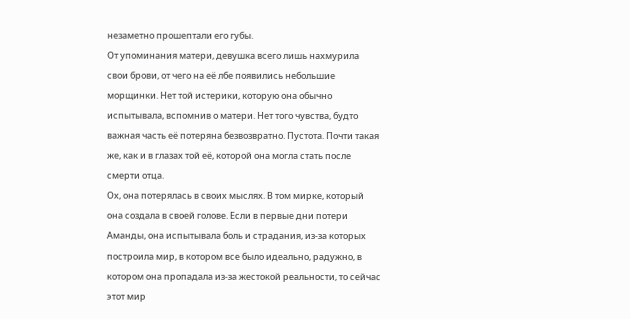незаметно прошептали его губы.
От упоминания матери, девушка всего лишь нахмурила свои брови, от чего на её лбе появились небольшие морщинки. Нет той истерики, которую она обычно испытывала, вспомнив о матери. Нет того чувства, будто важная часть её потеряна безвозвратно. Пустота. Почти такая же, как и в глазах той её, которой она могла стать после смерти отца.
Ох, она потерялась в своих мыслях. В том мирке, который она создала в своей голове. Если в первые дни потери Аманды, она испытывала боль и страдания, из-за которых построила мир, в котором все было идеально, радужно, в котором она пропадала из-за жестокой реальности, то сейчас этот мир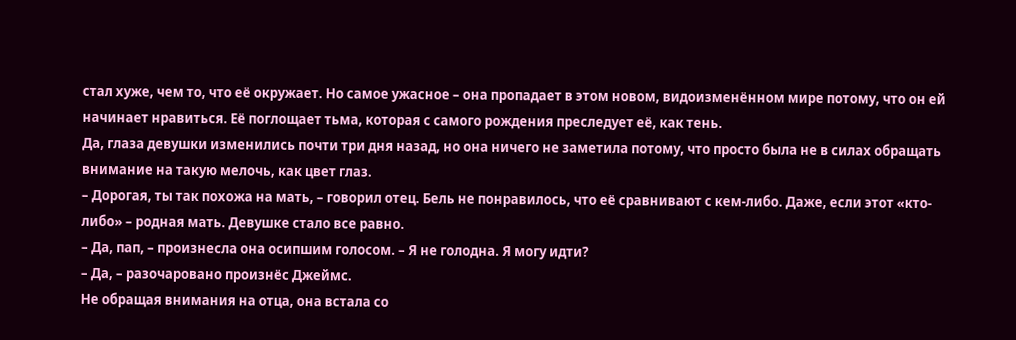стал хуже, чем то, что её окружает. Но самое ужасное – она пропадает в этом новом, видоизменённом мире потому, что он ей начинает нравиться. Её поглощает тьма, которая с самого рождения преследует её, как тень.
Да, глаза девушки изменились почти три дня назад, но она ничего не заметила потому, что просто была не в силах обращать внимание на такую мелочь, как цвет глаз.
– Дорогая, ты так похожа на мать, – говорил отец. Бель не понравилось, что её сравнивают с кем-либо. Даже, если этот «кто-либо» – родная мать. Девушке стало все равно.
– Да, пап, – произнесла она осипшим голосом. – Я не голодна. Я могу идти?
– Да, – разочаровано произнёс Джеймс.
Не обращая внимания на отца, она встала со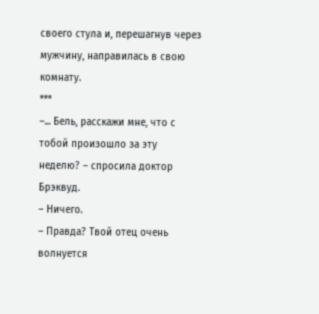своего стула и, перешагнув через мужчину, направилась в свою комнату.
***
–... Бель, расскажи мне, что с тобой произошло за эту неделю? – спросила доктор Брэквуд.
– Ничего.
– Правда? Твой отец очень волнуется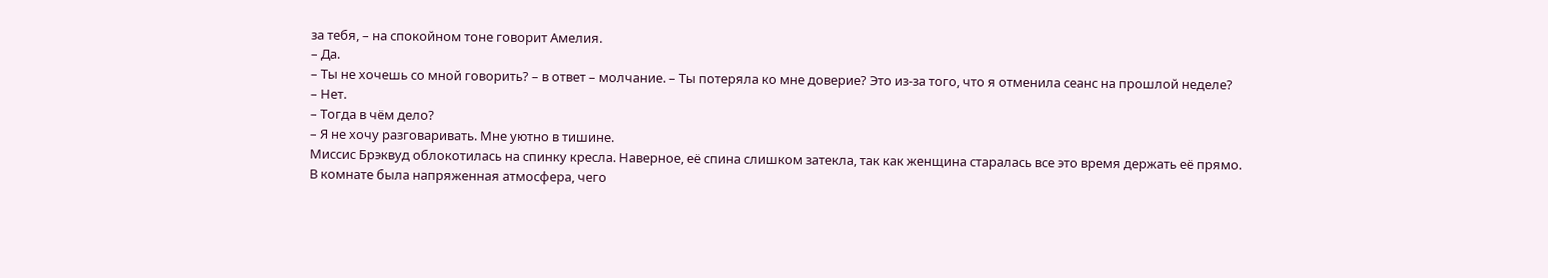за тебя, – на спокойном тоне говорит Амелия.
– Да.
– Ты не хочешь со мной говорить? – в ответ – молчание. – Ты потеряла ко мне доверие? Это из-за того, что я отменила сеанс на прошлой неделе?
– Нет.
– Тогда в чём дело?
– Я не хочу разговаривать. Мне уютно в тишине.
Миссис Брэквуд облокотилась на спинку кресла. Наверное, её спина слишком затекла, так как женщина старалась все это время держать её прямо.
В комнате была напряженная атмосфера, чего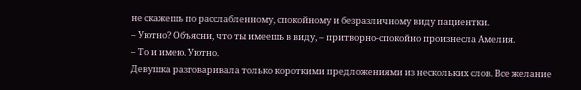не скажешь по расслабленному, спокойному и безразличному виду пациентки.
– Уютно? Объясни, что ты имеешь в виду, – притворно-спокойно произнесла Амелия.
– То и имею. Уютно.
Девушка разговаривала только короткими предложениями из нескольких слов. Все желание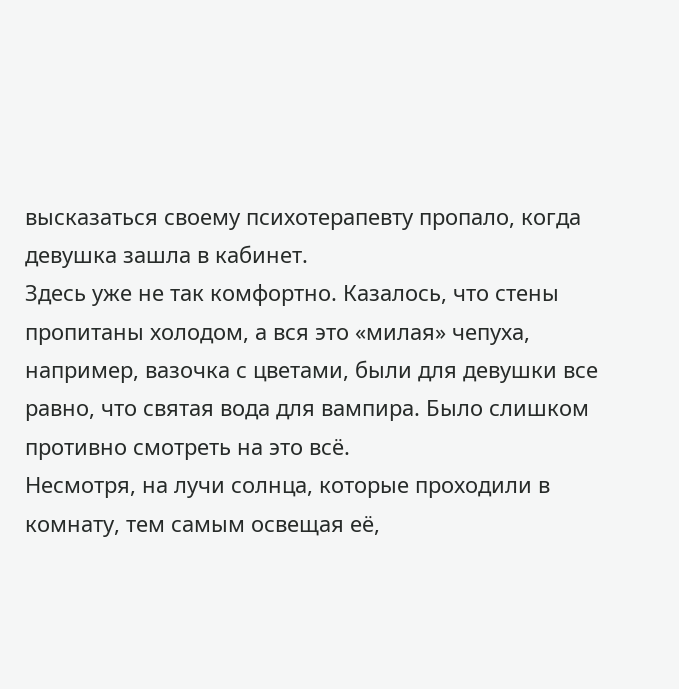высказаться своему психотерапевту пропало, когда девушка зашла в кабинет.
Здесь уже не так комфортно. Казалось, что стены пропитаны холодом, а вся это «милая» чепуха, например, вазочка с цветами, были для девушки все равно, что святая вода для вампира. Было слишком противно смотреть на это всё.
Несмотря, на лучи солнца, которые проходили в комнату, тем самым освещая её,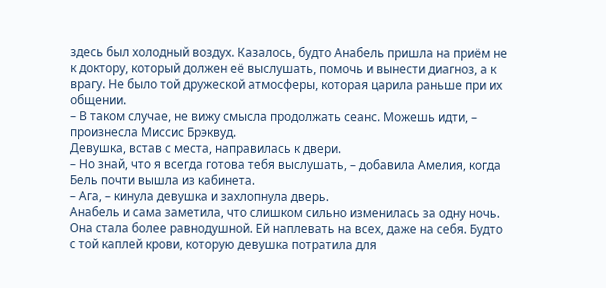здесь был холодный воздух. Казалось, будто Анабель пришла на приём не к доктору, который должен её выслушать, помочь и вынести диагноз, а к врагу. Не было той дружеской атмосферы, которая царила раньше при их общении.
– В таком случае, не вижу смысла продолжать сеанс. Можешь идти, – произнесла Миссис Брэквуд.
Девушка, встав с места, направилась к двери.
– Но знай, что я всегда готова тебя выслушать, – добавила Амелия, когда Бель почти вышла из кабинета.
– Ага, – кинула девушка и захлопнула дверь.
Анабель и сама заметила, что слишком сильно изменилась за одну ночь. Она стала более равнодушной. Ей наплевать на всех, даже на себя. Будто с той каплей крови, которую девушка потратила для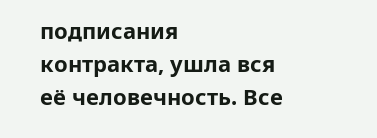подписания контракта, ушла вся её человечность. Все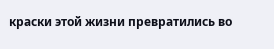краски этой жизни превратились во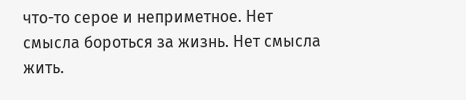что-то серое и неприметное. Нет смысла бороться за жизнь. Нет смысла жить.